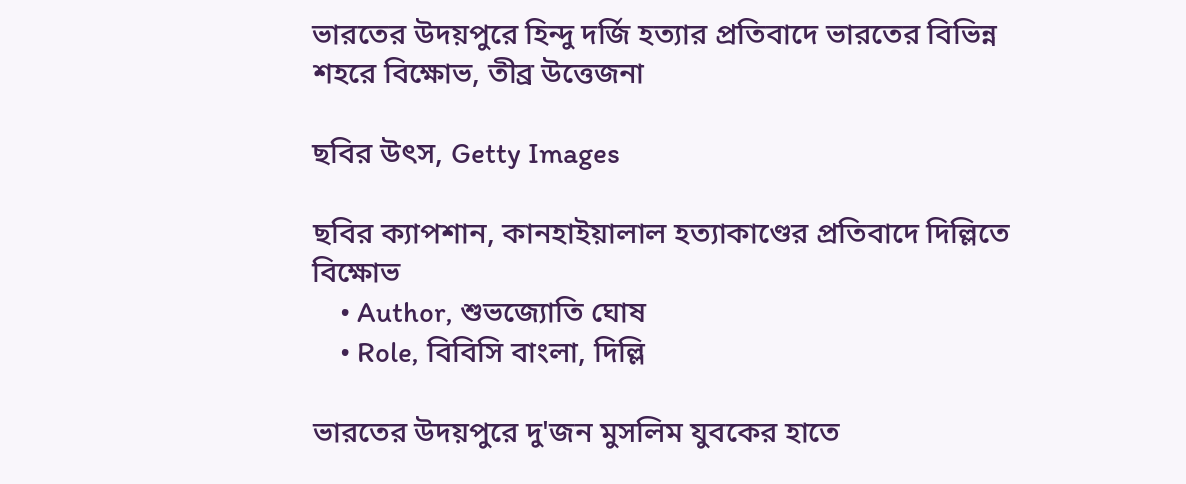ভারতের উদয়পুরে হিন্দু দর্জি হত্যার প্রতিবাদে ভারতের বিভিন্ন শহরে বিক্ষোভ, তীব্র উত্তেজনা

ছবির উৎস, Getty Images

ছবির ক্যাপশান, কানহাইয়ালাল হত্যাকাণ্ডের প্রতিবাদে দিল্লিতে বিক্ষোভ
    • Author, শুভজ্যোতি ঘোষ
    • Role, বিবিসি বাংলা, দিল্লি

ভারতের উদয়পুরে দু'জন মুসলিম যুবকের হাতে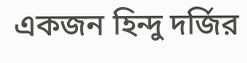একজন হিন্দু দর্জির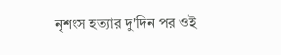নৃশংস হত্যার দু'দিন পর ওই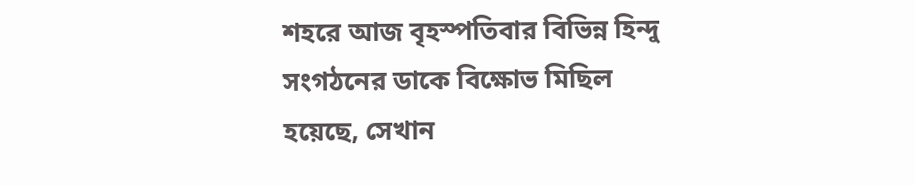শহরে আজ বৃহস্পতিবার বিভিন্ন হিন্দু সংগঠনের ডাকে বিক্ষোভ মিছিল হয়েছে, সেখান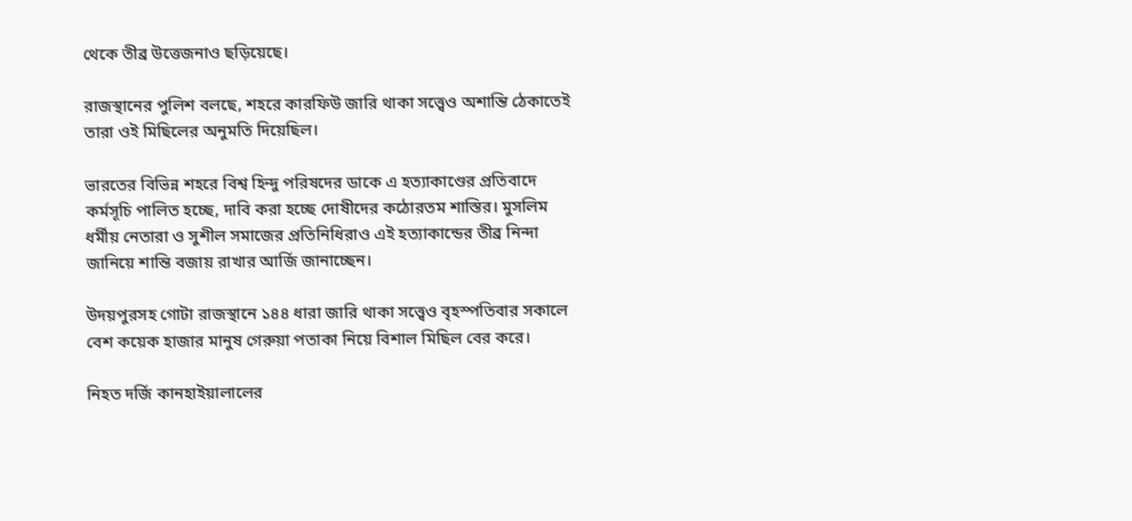থেকে তীব্র উত্তেজনাও ছড়িয়েছে।

রাজস্থানের পুলিশ বলছে, শহরে কারফিউ জারি থাকা সত্ত্বেও অশান্তি ঠেকাতেই তারা ওই মিছিলের অনুমতি দিয়েছিল।

ভারতের বিভিন্ন শহরে বিশ্ব হিন্দু পরিষদের ডাকে এ হত্যাকাণ্ডের প্রতিবাদে কর্মসূচি পালিত হচ্ছে, দাবি করা হচ্ছে দোষীদের কঠোরতম শাস্তির। মুসলিম ধর্মীয় নেতারা ও সুশীল সমাজের প্রতিনিধিরাও এই হত্যাকান্ডের তীব্র নিন্দা জানিয়ে শান্তি বজায় রাখার আর্জি জানাচ্ছেন।

উদয়পুরসহ গোটা রাজস্থানে ১৪৪ ধারা জারি থাকা সত্ত্বেও বৃহস্পতিবার সকালে বেশ কয়েক হাজার মানুষ গেরুয়া পতাকা নিয়ে বিশাল মিছিল বের করে।

নিহত দর্জি কানহাইয়ালালের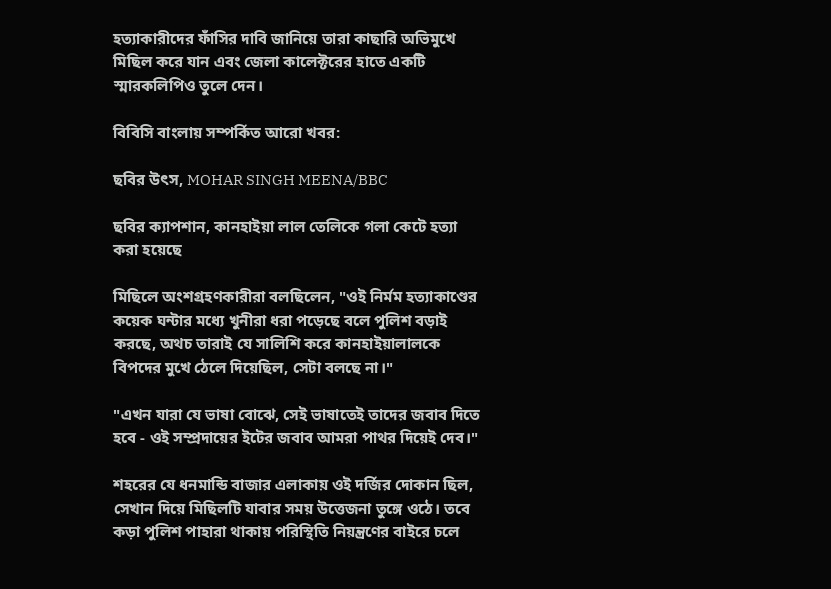হত্যাকারীদের ফাঁসির দাবি জানিয়ে তারা কাছারি অভিমুখে মিছিল করে যান এবং জেলা কালেক্টরের হাতে একটি স্মারকলিপিও তুলে দেন।

বিবিসি বাংলায় সম্পর্কিত আরো খবর:

ছবির উৎস, MOHAR SINGH MEENA/BBC

ছবির ক্যাপশান, কানহাইয়া লাল তেলিকে গলা কেটে হত্যা করা হয়েছে

মিছিলে অংশগ্রহণকারীরা বলছিলেন, "ওই নির্মম হত্যাকাণ্ডের কয়েক ঘন্টার মধ্যে খুনীরা ধরা পড়েছে বলে পুলিশ বড়াই করছে, অথচ তারাই যে সালিশি করে কানহাইয়ালালকে বিপদের মুখে ঠেলে দিয়েছিল, সেটা বলছে না।"

"এখন যারা যে ভাষা বোঝে, সেই ভাষাতেই তাদের জবাব দিতে হবে - ওই সম্প্রদায়ের ইটের জবাব আমরা পাথর দিয়েই দেব।"

শহরের যে ধনমান্ডি বাজার এলাকায় ওই দর্জির দোকান ছিল, সেখান দিয়ে মিছিলটি যাবার সময় উত্তেজনা তুঙ্গে ওঠে। তবে কড়া পুলিশ পাহারা থাকায় পরিস্থিতি নিয়ন্ত্রণের বাইরে চলে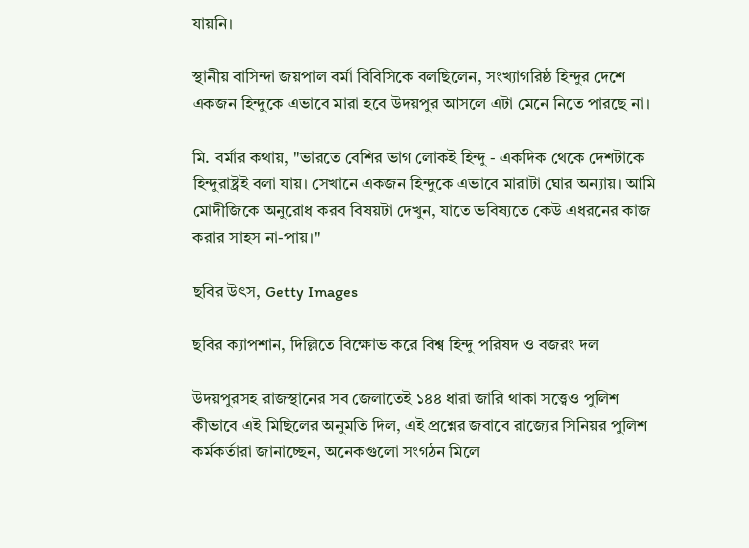যায়নি।

স্থানীয় বাসিন্দা জয়পাল বর্মা বিবিসিকে বলছিলেন, সংখ্যাগরিষ্ঠ হিন্দুর দেশে একজন হিন্দুকে এভাবে মারা হবে উদয়পুর আসলে এটা মেনে নিতে পারছে না।

মি. বর্মার কথায়, "ভারতে বেশির ভাগ লোকই হিন্দু - একদিক থেকে দেশটাকে হিন্দুরাষ্ট্রই বলা যায়। সেখানে একজন হিন্দুকে এভাবে মারাটা ঘোর অন্যায়। আমি মোদীজিকে অনুরোধ করব বিষয়টা দেখুন, যাতে ভবিষ্যতে কেউ এধরনের কাজ করার সাহস না-পায়।"

ছবির উৎস, Getty Images

ছবির ক্যাপশান, দিল্লিতে বিক্ষোভ করে বিশ্ব হিন্দু পরিষদ ও বজরং দল

উদয়পুরসহ রাজস্থানের সব জেলাতেই ১৪৪ ধারা জারি থাকা সত্ত্বেও পুলিশ কীভাবে এই মিছিলের অনুমতি দিল, এই প্রশ্নের জবাবে রাজ্যের সিনিয়র পুলিশ কর্মকর্তারা জানাচ্ছেন, অনেকগুলো সংগঠন মিলে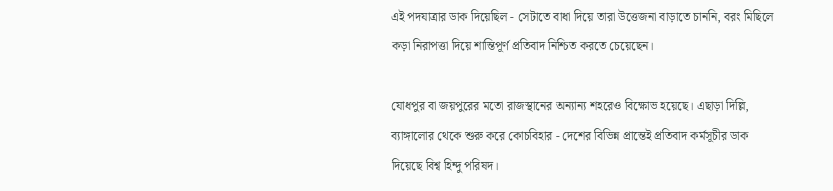এই পদযাত্রার ডাক দিয়েছিল - সেটাতে বাধা দিয়ে তারা উত্তেজনা বাড়াতে চাননি, বরং মিছিলে কড়া নিরাপত্তা দিয়ে শান্তিপূর্ণ প্রতিবাদ নিশ্চিত করতে চেয়েছেন।

যোধপুর বা জয়পুরের মতো রাজস্থানের অন্যান্য শহরেও বিক্ষোভ হয়েছে। এছাড়া দিল্লি, ব্যাঙ্গালোর থেকে শুরু করে কোচবিহার - দেশের বিভিন্ন প্রান্তেই প্রতিবাদ কর্মসূচীর ডাক দিয়েছে বিশ্ব হিন্দু পরিষদ।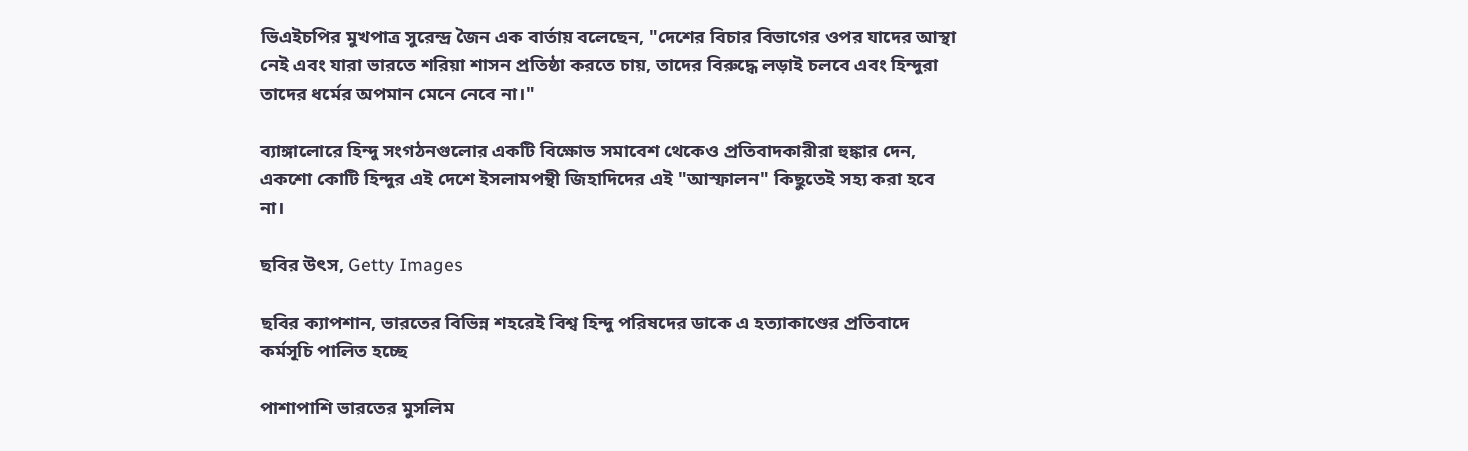ভিএইচপির মুখপাত্র সুরেন্দ্র জৈন এক বার্তায় বলেছেন, "দেশের বিচার বিভাগের ওপর যাদের আস্থা নেই এবং যারা ভারতে শরিয়া শাসন প্রতিষ্ঠা করতে চায়, তাদের বিরুদ্ধে লড়াই চলবে এবং হিন্দুরা তাদের ধর্মের অপমান মেনে নেবে না।"

ব্যাঙ্গালোরে হিন্দু সংগঠনগুলোর একটি বিক্ষোভ সমাবেশ থেকেও প্রতিবাদকারীরা হুঙ্কার দেন, একশো কোটি হিন্দুর এই দেশে ইসলামপন্থী জিহাদিদের এই "আস্ফালন" কিছুতেই সহ্য করা হবে না।

ছবির উৎস, Getty Images

ছবির ক্যাপশান, ভারতের বিভিন্ন শহরেই বিশ্ব হিন্দু পরিষদের ডাকে এ হত্যাকাণ্ডের প্রতিবাদে কর্মসূচি পালিত হচ্ছে

পাশাপাশি ভারতের মুসলিম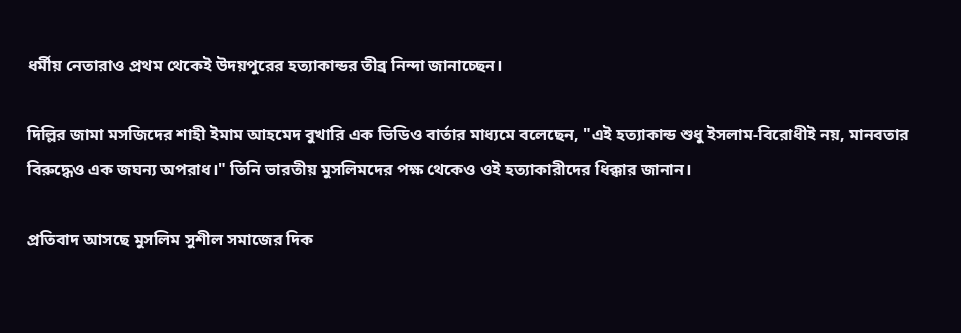ধর্মীয় নেতারাও প্রথম থেকেই উদয়পুরের হত্যাকান্ডর তীব্র নিন্দা জানাচ্ছেন।

দিল্লির জামা মসজিদের শাহী ইমাম আহমেদ বুখারি এক ভিডিও বার্তার মাধ্যমে বলেছেন, "এই হত্যাকান্ড শুধু ইসলাম-বিরোধীই নয়, মানবতার বিরুদ্ধেও এক জঘন্য অপরাধ।" তিনি ভারতীয় মুসলিমদের পক্ষ থেকেও ওই হত্যাকারীদের ধিক্কার জানান।

প্রতিবাদ আসছে মুসলিম সুশীল সমাজের দিক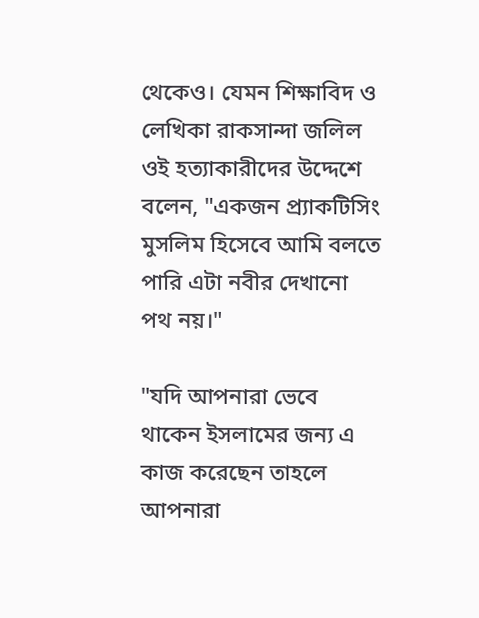থেকেও। যেমন শিক্ষাবিদ ও লেখিকা রাকসান্দা জলিল ওই হত্যাকারীদের উদ্দেশে বলেন, "একজন প্র্যাকটিসিং মুসলিম হিসেবে আমি বলতে পারি এটা নবীর দেখানো পথ নয়।"

"যদি আপনারা ভেবে থাকেন ইসলামের জন্য এ কাজ করেছেন তাহলে আপনারা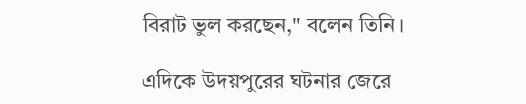বিরাট ভুল করছেন," বলেন তিনি।

এদিকে উদয়পুরের ঘটনার জেরে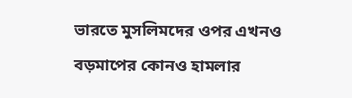ভারতে মুসলিমদের ওপর এখনও বড়মাপের কোনও হামলার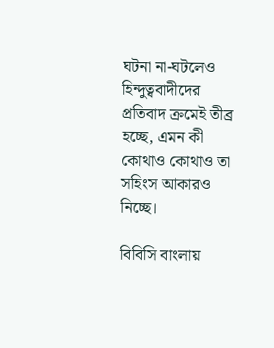ঘটনা না-ঘটলেও হিন্দুত্ববাদীদের প্রতিবাদ ক্রমেই তীব্র হচ্ছে, এমন কী কোথাও কোথাও তা সহিংস আকারও নিচ্ছে।

বিবিসি বাংলায়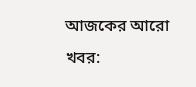আজকের আরো খবর: